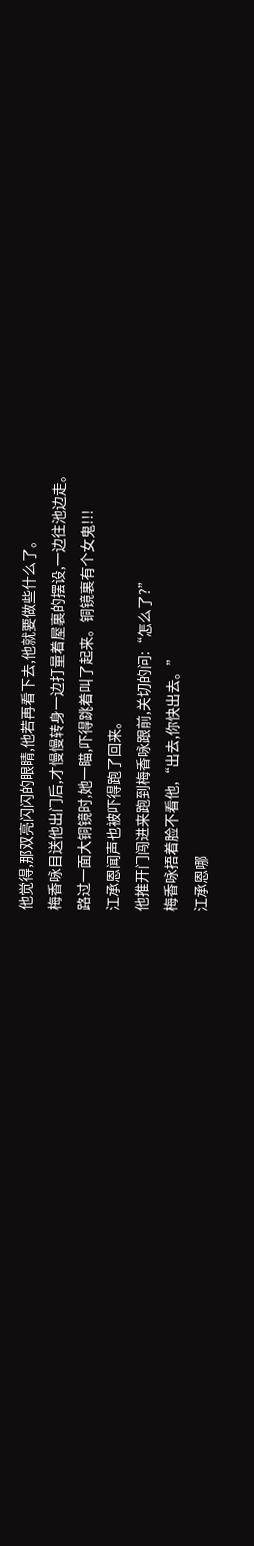他觉得,那双亮闪闪的眼睛,他若再看下去,他就要做些什么了。
梅香咏目送他出门后,才慢慢转身一边打量着屋裏的摆设,一边往池边走。
路过一面大铜镜时,她一瞄,吓得跳着叫了起来。铜镜裏有个女鬼!!!
江承恩闻声也被吓得跑了回来。
他推开门闯进来跑到梅香咏跟前,关切的问:“怎么了?”
梅香咏捂着脸不看他,“出去,你快出去。”
江承恩哪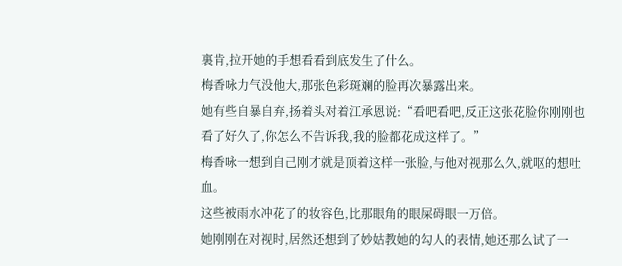裏肯,拉开她的手想看看到底发生了什么。
梅香咏力气没他大,那张色彩斑斓的脸再次暴露出来。
她有些自暴自弃,扬着头对着江承恩说:“看吧看吧,反正这张花脸你刚刚也看了好久了,你怎么不告诉我,我的脸都花成这样了。”
梅香咏一想到自己刚才就是顶着这样一张脸,与他对视那么久,就呕的想吐血。
这些被雨水冲花了的妆容色,比那眼角的眼屎碍眼一万倍。
她刚刚在对视时,居然还想到了妙姑教她的勾人的表情,她还那么试了一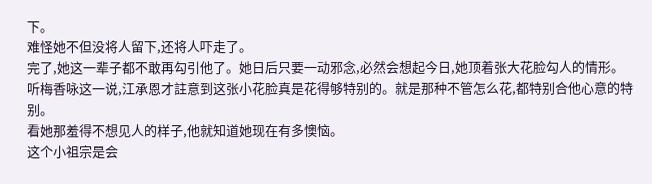下。
难怪她不但没将人留下,还将人吓走了。
完了,她这一辈子都不敢再勾引他了。她日后只要一动邪念,必然会想起今日,她顶着张大花脸勾人的情形。
听梅香咏这一说,江承恩才註意到这张小花脸真是花得够特别的。就是那种不管怎么花,都特别合他心意的特别。
看她那羞得不想见人的样子,他就知道她现在有多懊恼。
这个小祖宗是会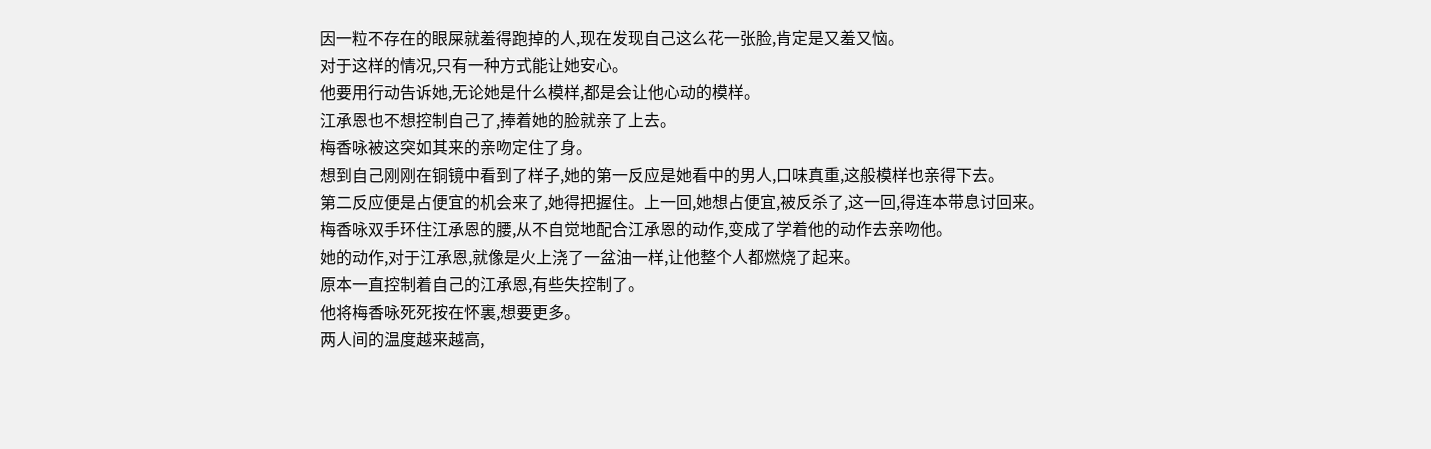因一粒不存在的眼屎就羞得跑掉的人,现在发现自己这么花一张脸,肯定是又羞又恼。
对于这样的情况,只有一种方式能让她安心。
他要用行动告诉她,无论她是什么模样,都是会让他心动的模样。
江承恩也不想控制自己了,捧着她的脸就亲了上去。
梅香咏被这突如其来的亲吻定住了身。
想到自己刚刚在铜镜中看到了样子,她的第一反应是她看中的男人,口味真重,这般模样也亲得下去。
第二反应便是占便宜的机会来了,她得把握住。上一回,她想占便宜,被反杀了,这一回,得连本带息讨回来。
梅香咏双手环住江承恩的腰,从不自觉地配合江承恩的动作,变成了学着他的动作去亲吻他。
她的动作,对于江承恩,就像是火上浇了一盆油一样,让他整个人都燃烧了起来。
原本一直控制着自己的江承恩,有些失控制了。
他将梅香咏死死按在怀裏,想要更多。
两人间的温度越来越高,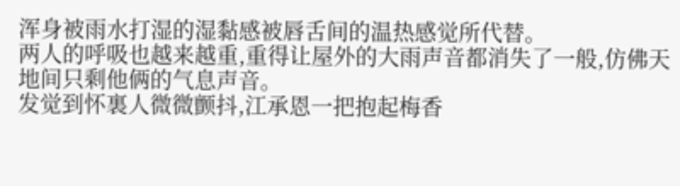浑身被雨水打湿的湿黏感被唇舌间的温热感觉所代替。
两人的呼吸也越来越重,重得让屋外的大雨声音都消失了一般,仿佛天地间只剩他俩的气息声音。
发觉到怀裏人微微颤抖,江承恩一把抱起梅香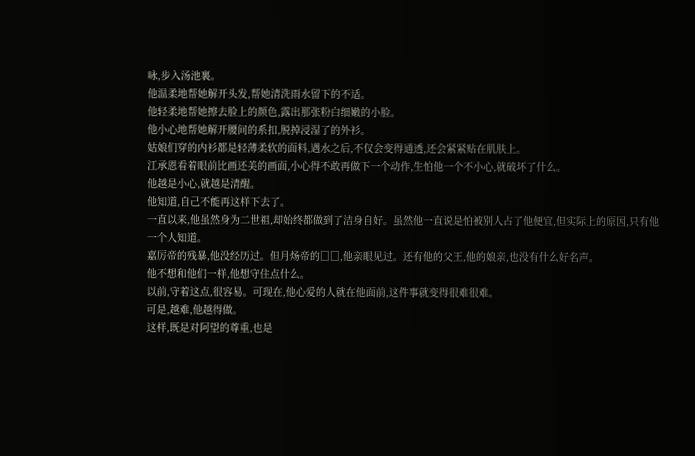咏,步入汤池裏。
他温柔地帮她解开头发,帮她清洗雨水留下的不适。
他轻柔地帮她擦去脸上的颜色,露出那张粉白细嫩的小脸。
他小心地帮她解开腰间的系扣,脱掉浸湿了的外衫。
姑娘们穿的内衫都是轻薄柔软的面料,遇水之后,不仅会变得通透,还会紧紧贴在肌肤上。
江承恩看着眼前比画还美的画面,小心得不敢再做下一个动作,生怕他一个不小心,就破坏了什么。
他越是小心,就越是清醒。
他知道,自己不能再这样下去了。
一直以来,他虽然身为二世祖,却始终都做到了洁身自好。虽然他一直说是怕被别人占了他便宜,但实际上的原因,只有他一个人知道。
嘉厉帝的残暴,他没经历过。但月炀帝的□□,他亲眼见过。还有他的父王,他的娘亲,也没有什么好名声。
他不想和他们一样,他想守住点什么。
以前,守着这点,很容易。可现在,他心爱的人就在他面前,这件事就变得很难很难。
可是,越难,他越得做。
这样,既是对阿望的尊重,也是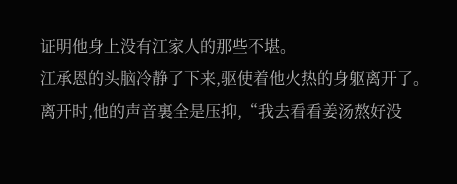证明他身上没有江家人的那些不堪。
江承恩的头脑冷静了下来,驱使着他火热的身躯离开了。
离开时,他的声音裏全是压抑,“我去看看姜汤熬好没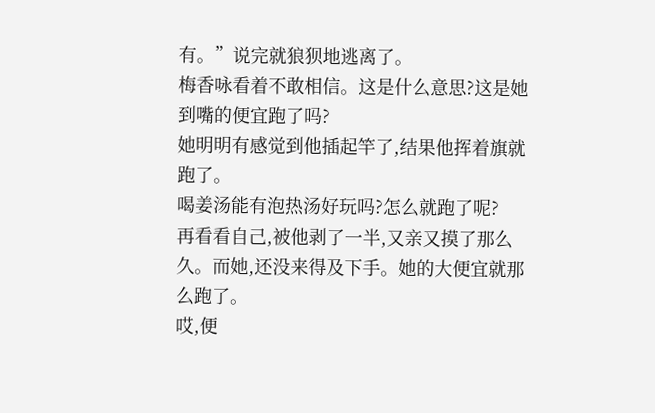有。”说完就狼狈地逃离了。
梅香咏看着不敢相信。这是什么意思?这是她到嘴的便宜跑了吗?
她明明有感觉到他插起竿了,结果他挥着旗就跑了。
喝姜汤能有泡热汤好玩吗?怎么就跑了呢?
再看看自己,被他剥了一半,又亲又摸了那么久。而她,还没来得及下手。她的大便宜就那么跑了。
哎,便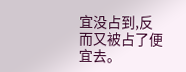宜没占到,反而又被占了便宜去。